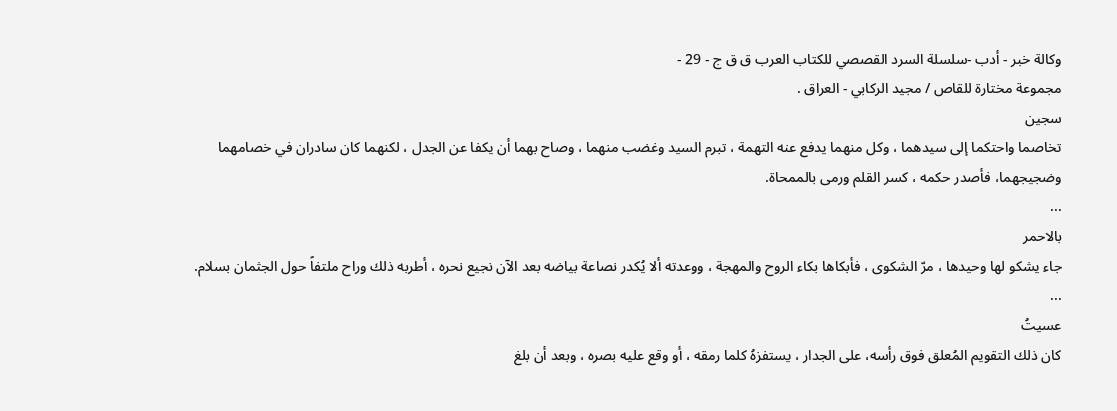وكالة خبر - أدب -سلسلة السرد القصصي للكتاب العرب ق ق ج - 29 -
مجموعة مختارة للقاص / مجيد الركابي - العراق .
سجين
تخاصما واحتكما إلى سيدهما ، وكل منهما يدفع عنه التهمة ، تبرم السيد وغضب منهما ، وصاح بهما أن يكفا عن الجدل ، لكنهما كان سادران في خصامهما وضجيجهما، فأصدر حكمه ، كسر القلم ورمى بالممحاة.
...
بالاحمر
جاء يشكو لها وحيدها ، مرّ الشكوى ، فأبكاها بكاء الروح والمهجة ، ووعدته ألا يُكدر نصاعة بياضه بعد الآن نجيع نحره ، أطربه ذلك وراح ملتفاً حول الجثمان بسلام.
...
عسيتُ
كان ذلك التقويم المُعلق فوق رأسه، على الجدار ، يستفزهُ كلما رمقه ، أو وقع عليه بصره ، وبعد أن بلغ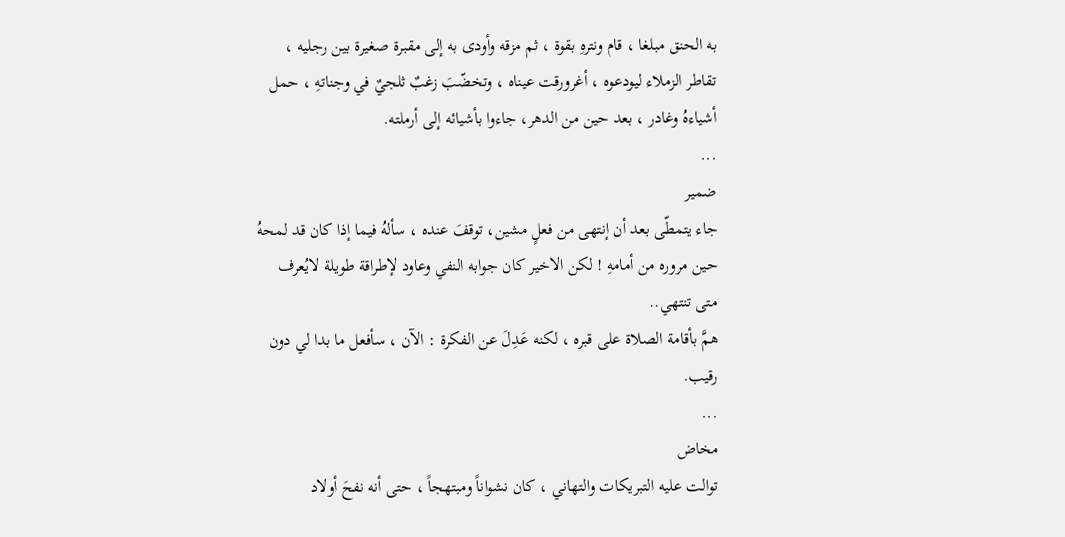به الحنق مبلغا ، قام ونترهِ بقوة ، ثم مزقه وأودى به إلى مقبرة صغيرة بين رجليه ، تقاطر الزملاء ليودعوه ، أغرورقت عيناه ، وتخضّبَ زغبٌ ثلجيٌ في وجناتهِ ، حمل أشياءهُ وغادر ، بعد حين من الدهر، جاءوا بأشيائه إلى أرملته.
...
ضمير
جاء يتمطّى بعد أن إنتهى من فعلٍ مشين، توقفَ عنده ، سألهُ فيما إذا كان قد لمحهُ حين مروره من أمامهِ ! لكن الاخير كان جوابه النفي وعاود لإطراقة طويلة لايُعرف متى تنتهي..
همَّ بأقامة الصلاة على قبره ، لكنه عَدِلَ عن الفكرة : الآن ، سأفعل ما بدا لي دون رقيب.
...
مخاض
توالت عليه التبريكات والتهاني ، كان نشواناً ومبتهجاً ، حتى أنه نفحَ أولاد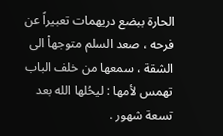الحارة ببضع دريهمات تعبيراً عن فرحه ، صعد السلم متوجهاْ الى الشقة ، سمعها من خلف الباب تهمس لأمها : ليحُلها الله بعد تسعة شهور .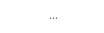...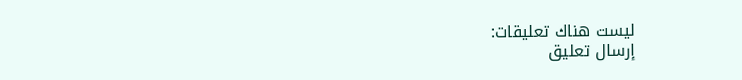ليست هناك تعليقات:
إرسال تعليق